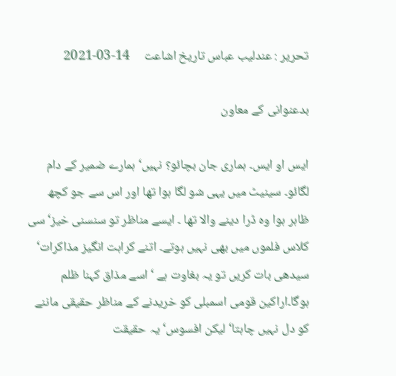تحریر : عندلیب عباس تاریخ اشاعت     14-03-2021

بدعنوانی کے معاون

ایس او ایس۔ ہماری جان بچائو؟ نہیں‘ ہمارے ضمیر کے دام لگائو۔ سینیٹ میں یہی شو لگا ہوا تھا اور اس سے جو کچھ ظاہر ہوا وہ ڈرا دینے والا تھا ۔ ایسے مناظر تو سنسنی خیز‘ سی کلاس فلموں میں بھی نہیں ہوتے۔ اتنے کراہت انگیز مذاکرات‘ سیدھی بات کریں تو یہ بغاوت ہے ‘ اسے مذاق کہنا ظلم ہوگا۔اراکین قومی اسمبلی کو خریدنے کے مناظر حقیقی ماننے کو دل نہیں چاہتا‘ لیکن افسوس‘ یہ حقیقت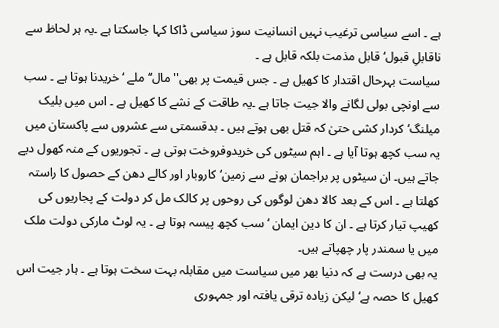ہے ۔ اسے سیاسی ترغیب نہیں انسانیت سوز سیاسی ڈاکا کہا جاسکتا ہے ۔یہ ہر لحاظ سے ناقابلِ قبول‘ قابل مذمت بلکہ قابل ہے ۔
سیاست بہرحال اقتدار کا کھیل ہے ۔ جس قیمت پر بھی''مال‘‘ ملے ‘ خریدنا ہوتا ہے ۔ سب سے اونچی بولی لگانے والا جیت جاتا ہے ۔یہ طاقت کے نشے کا کھیل ہے ۔ اس میں بلیک میلنگ‘ کردار کشی حتیٰ کہ قتل بھی ہوتے ہیں ۔ بدقسمتی سے عشروں سے پاکستان میں یہ سب کچھ ہوتا آیا ہے ۔ اہم سیٹوں کی خریدوفروخت ہوتی ہے ۔ تجوریوں کے منہ کھول دیے جاتے ہیں۔ ان سیٹوں پر براجمان ہونے سے زمین‘ کاروبار اور کالے دھن کے حصول کا راستہ کھلتا ہے ۔ اس کے بعد کالا دھن لوگوں کی روحوں پر کالک مل کر دولت کے پجاریوں کی کھیپ تیار کرتا ہے ۔ ان کا دین ایمان ‘ سب کچھ پیسہ ہوتا ہے ۔ یہ لوٹ مارکی دولت ملک میں یا سمندر پار چھپاتے ہیں۔
یہ بھی درست ہے کہ دنیا بھر میں سیاست میں مقابلہ بہت سخت ہوتا ہے ۔ ہار جیت اس کھیل کا حصہ ہے‘ لیکن زیادہ ترقی یافتہ اور جمہوری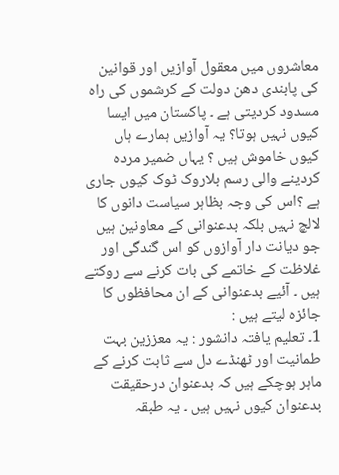معاشروں میں معقول آوازیں اور قوانین کی پابندی دھن دولت کے کرشموں کی راہ مسدود کردیتی ہے ۔ پاکستان میں ایسا کیوں نہیں ہوتا؟ یہ آوازیں ہمارے ہاں کیوں خاموش ہیں ؟ یہاں ضمیر مردہ کردینے والی رسم بلاروک ٹوک کیوں جاری ہے ؟اس کی وجہ بظاہر سیاست دانوں کا لالچ نہیں بلکہ بدعنوانی کے معاونین ہیں جو دیانت دار آوازوں کو اس گندگی اور غلاظت کے خاتمے کی بات کرنے سے روکتے ہیں ۔ آئیے بدعنوانی کے ان محافظوں کا جائزہ لیتے ہیں :
1۔ تعلیم یافتہ دانشور : یہ معززین بہت طمانیت اور ٹھنڈے دل سے ثابت کرنے کے ماہر ہوچکے ہیں کہ بدعنوان درحقیقت بدعنوان کیوں نہیں ہیں ۔ یہ طبقہ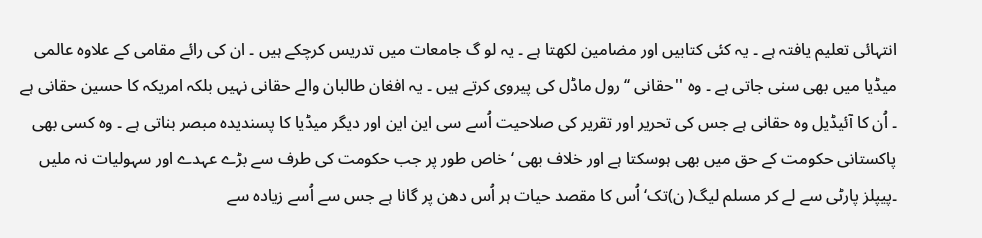انتہائی تعلیم یافتہ ہے ۔ یہ کئی کتابیں اور مضامین لکھتا ہے ۔ یہ لو گ جامعات میں تدریس کرچکے ہیں ۔ ان کی رائے مقامی کے علاوہ عالمی میڈیا میں بھی سنی جاتی ہے ۔ وہ ''حقانی ‘‘رول ماڈل کی پیروی کرتے ہیں ۔ یہ افغان طالبان والے حقانی نہیں بلکہ امریکہ کا حسین حقانی ہے ۔ اُن کا آئیڈیل وہ حقانی ہے جس کی تحریر اور تقریر کی صلاحیت اُسے سی این این اور دیگر میڈیا کا پسندیدہ مبصر بناتی ہے ۔ وہ کسی بھی پاکستانی حکومت کے حق میں بھی ہوسکتا ہے اور خلاف بھی ‘ خاص طور پر جب حکومت کی طرف سے بڑے عہدے اور سہولیات نہ ملیں ۔پیپلز پارٹی سے لے کر مسلم لیگ( ن)تک‘ اُس کا مقصد حیات ہر اُس دھن پر گانا ہے جس سے اُسے زیادہ سے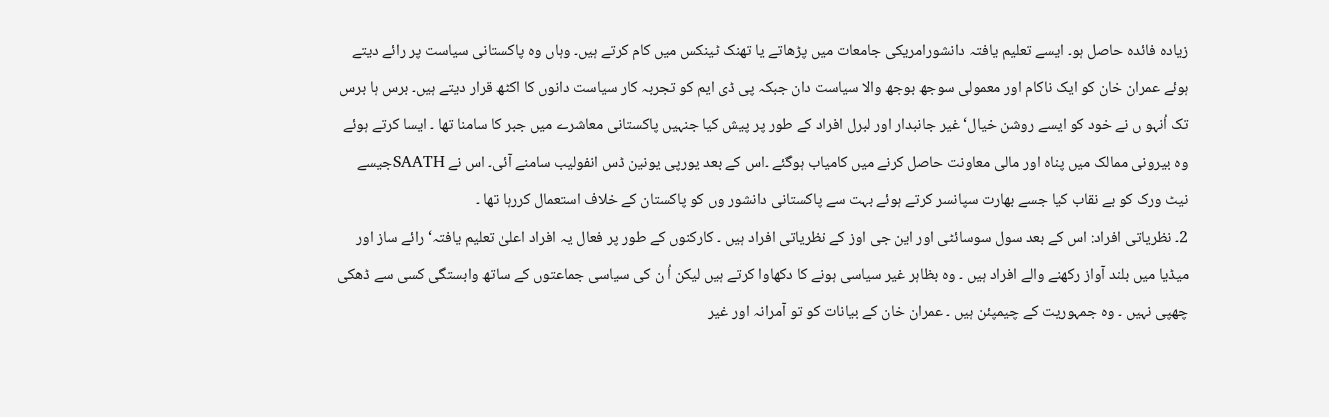زیادہ فائدہ حاصل ہو۔ ایسے تعلیم یافتہ دانشورامریکی جامعات میں پڑھاتے یا تھنک ٹینکس میں کام کرتے ہیں۔ وہاں وہ پاکستانی سیاست پر رائے دیتے ہوئے عمران خان کو ایک ناکام اور معمولی سوجھ بوجھ والا سیاست دان جبکہ پی ڈی ایم کو تجربہ کار سیاست دانوں کا اکٹھ قرار دیتے ہیں۔ برس ہا برس تک اُنہو ں نے خود کو ایسے روشن خیال‘ غیر جانبدار اور لبرل افراد کے طور پر پیش کیا جنہیں پاکستانی معاشرے میں جبر کا سامنا تھا ۔ ایسا کرتے ہوئے وہ بیرونی ممالک میں پناہ اور مالی معاونت حاصل کرنے میں کامیاب ہوگئے ۔اس کے بعد یورپی یونین ڈس انفولیب سامنے آئی۔ اس نے SAATHجیسے نیٹ ورک کو بے نقاب کیا جسے بھارت سپانسر کرتے ہوئے بہت سے پاکستانی دانشور وں کو پاکستان کے خلاف استعمال کررہا تھا ۔
2۔ نظریاتی افراد: اس کے بعد سول سوسائٹی اور این جی اوز کے نظریاتی افراد ہیں ۔ کارکنوں کے طور پر فعال یہ افراد اعلیٰ تعلیم یافتہ‘رائے ساز اور میڈیا میں بلند آواز رکھنے والے افراد ہیں ۔ وہ بظاہر غیر سیاسی ہونے کا دکھاوا کرتے ہیں لیکن اُ ن کی سیاسی جماعتوں کے ساتھ وابستگی کسی سے ڈھکی چھپی نہیں ۔ وہ جمہوریت کے چیمپئن ہیں ۔ عمران خان کے بیانات کو تو آمرانہ اور غیر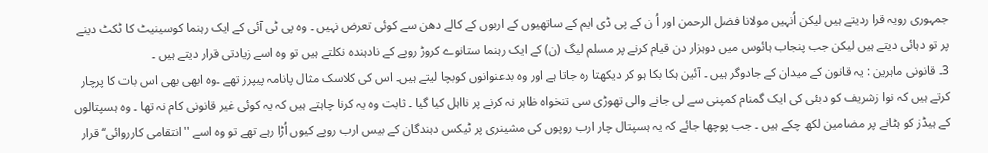جمہوری رویہ قرا ردیتے ہیں لیکن اُنہیں مولانا فضل الرحمن اور اُ ن کے پی ڈی ایم کے ساتھیوں کے اربوں کے کالے دھن سے کوئی تعرض نہیں ۔ وہ پی ٹی آئی کے ایک رہنما کوسینیٹ کا ٹکٹ دینے پر تو دہائی دیتے ہیں لیکن جب پنجاب ہائوس میں دوہزار دن قیام کرنے پر مسلم لیگ (ن) کے ایک رہنما ستانوے کروڑ روپے کے نادہندہ نکلتے ہیں تو وہ اسے زیادتی قرار دیتے ہیں ۔
3۔ قانونی ماہرین : یہ قانون کے میدان کے جادوگر ہیں ۔ آئین ہکا بکا ہو کر دیکھتا رہ جاتا ہے اور وہ بدعنوانوں کوبچا لیتے ہیں۔ اس کی کلاسک مثال پانامہ پیپرز تھے ۔وہ ابھی بھی اس بات کا پرچار کرتے ہیں کہ نوا زشریف کو دبئی کی ایک گمنام کمپنی سے لی جانے والی تھوڑی سی تنخواہ ظاہر نہ کرنے پر نااہل کیا گیا ۔ ثابت وہ یہ کرنا چاہتے ہیں کہ یہ کوئی غیر قانونی کام نہ تھا ۔ وہ ہسپتالوں کے ہیڈز کو ہٹانے پر مضامین لکھ چکے ہیں ۔ جب پوچھا جائے کہ یہ ہسپتال چار ارب روپوں کی مشینری پر ٹیکس دہندگان کے بیس ارب روپے کیوں اُڑا رہے تھے تو وہ اسے ''انتقامی کارروائی‘‘ قرار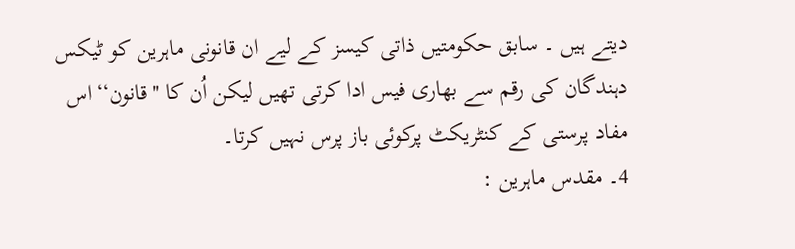دیتے ہیں ۔ سابق حکومتیں ذاتی کیسز کے لیے ان قانونی ماہرین کو ٹیکس دہندگان کی رقم سے بھاری فیس ادا کرتی تھیں لیکن اُن کا ''قانون‘‘اس مفاد پرستی کے کنٹریکٹ پرکوئی باز پرس نہیں کرتا۔
4۔ مقدس ماہرین :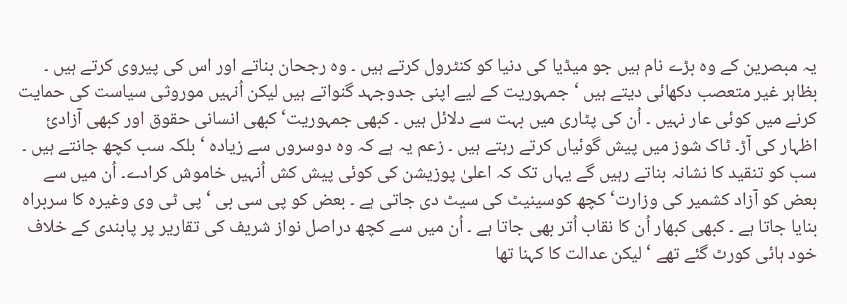یہ مبصرین کے وہ بڑے نام ہیں جو میڈیا کی دنیا کو کنٹرول کرتے ہیں ۔ وہ رجحان بناتے اور اس کی پیروی کرتے ہیں ۔ بظاہر غیر متعصب دکھائی دیتے ہیں ‘جمہوریت کے لیے اپنی جدوجہد گنواتے ہیں لیکن اُنہیں موروثی سیاست کی حمایت کرنے میں کوئی عار نہیں ۔ اُن کی پٹاری میں بہت سے دلائل ہیں ۔ کبھی جمہوریت‘ کبھی انسانی حقوق اور کبھی آزادیٔ اظہار کی آڑ۔ ٹاک شوز میں پیش گوئیاں کرتے رہتے ہیں ۔ زعم یہ ہے کہ وہ دوسروں سے زیادہ ‘بلکہ سب کچھ جانتے ہیں ۔ سب کو تنقید کا نشانہ بناتے رہیں گے یہاں تک کہ اعلیٰ پوزیشن کی کوئی پیش کش اُنہیں خاموش کرادے۔ اُن میں سے بعض کو آزاد کشمیر کی وزارت‘ کچھ کوسینیٹ کی سیٹ دی جاتی ہے ۔ بعض کو پی سی بی ‘پی ٹی وی وغیرہ کا سربراہ بنایا جاتا ہے ۔ کبھی کبھار اُن کا نقاب اُتر بھی جاتا ہے ۔ اُن میں سے کچھ دراصل نواز شریف کی تقاریر پر پابندی کے خلاف خود ہائی کورٹ گئے تھے ‘ لیکن عدالت کا کہنا تھا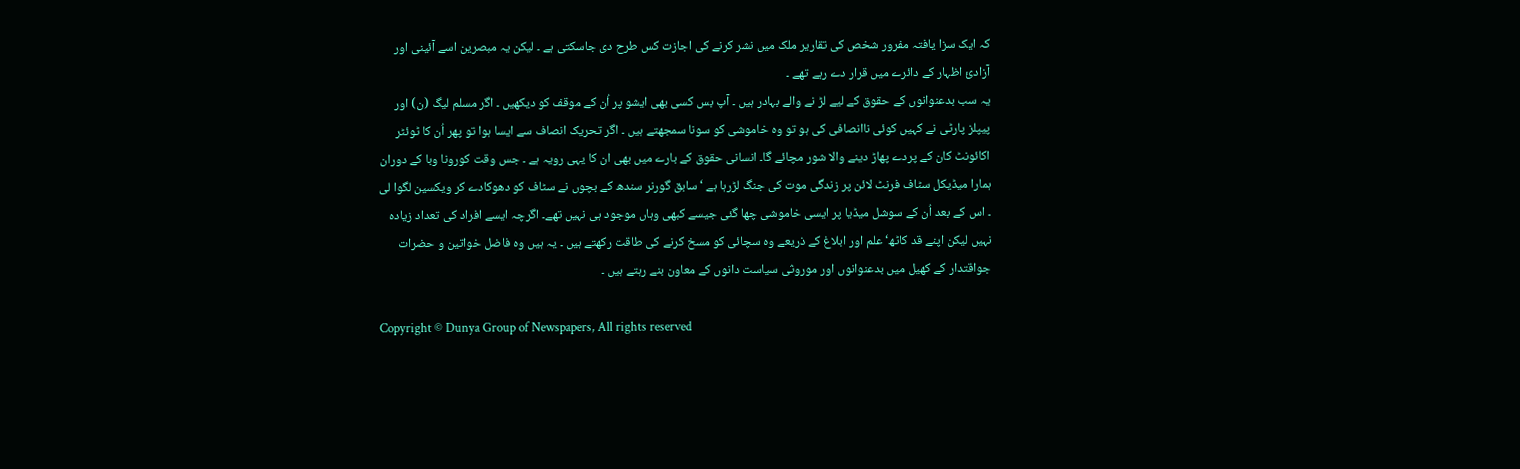کہ ایک سزا یافتہ مفرور شخص کی تقاریر ملک میں نشر کرنے کی اجازت کس طرح دی جاسکتی ہے ۔ لیکن یہ مبصرین اسے آئینی اور آزادیٔ اظہار کے دائرے میں قرار دے رہے تھے ۔
یہ سب بدعنوانوں کے حقوق کے لیے لڑ نے والے بہادر ہیں ۔ آپ بس کسی بھی ایشو پر اُن کے موقف کو دیکھیں ۔ اگر مسلم لیگ (ن) اور پیپلز پارٹی نے کہیں کوئی ناانصافی کی ہو تو وہ خاموشی کو سونا سمجھتے ہیں ۔ اگر تحریک انصاف سے ایسا ہوا تو پھر اُن کا ٹوئٹر اکائونٹ کان کے پردے پھاڑ دینے والا شور مچائے گا۔ انسانی حقوق کے بارے میں بھی ان کا یہی رویہ ہے ۔ جس وقت کورونا وبا کے دوران ہمارا میڈیکل سٹاف فرنٹ لائن پر زندگی موت کی جنگ لڑرہا ہے ‘ سابق گورنر سندھ کے بچوں نے سٹاف کو دھوکادے کر ویکسین لگوا لی ۔ اس کے بعد اُن کے سوشل میڈیا پر ایسی خاموشی چھا گئی جیسے کبھی وہاں موجود ہی نہیں تھے۔ اگرچہ ایسے افراد کی تعداد زیادہ نہیں لیکن اپنے قد کاٹھ‘ علم اور ابلاغ کے ذریعے وہ سچائی کو مسخ کرنے کی طاقت رکھتے ہیں ۔ یہ ہیں وہ فاضل خواتین و حضرات جواقتدار کے کھیل میں بدعنوانوں اور موروثی سیاست دانوں کے معاون بنے رہتے ہیں ۔

Copyright © Dunya Group of Newspapers, All rights reserved